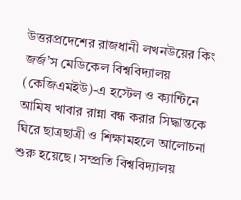উত্তরপ্রদেশের রাজধানী লখনউয়ের কিং জর্জ’স মেডিকেল বিশ্ববিদ্যালয় (কেজিএমইউ)-এ হস্টেল ও ক্যান্টিনে আমিষ খাবার রান্না বন্ধ করার সিদ্ধান্তকে ঘিরে ছাত্রছাত্রী ও শিক্ষামহলে আলোচনা শুরু হয়েছে। সম্প্রতি বিশ্ববিদ্যালয়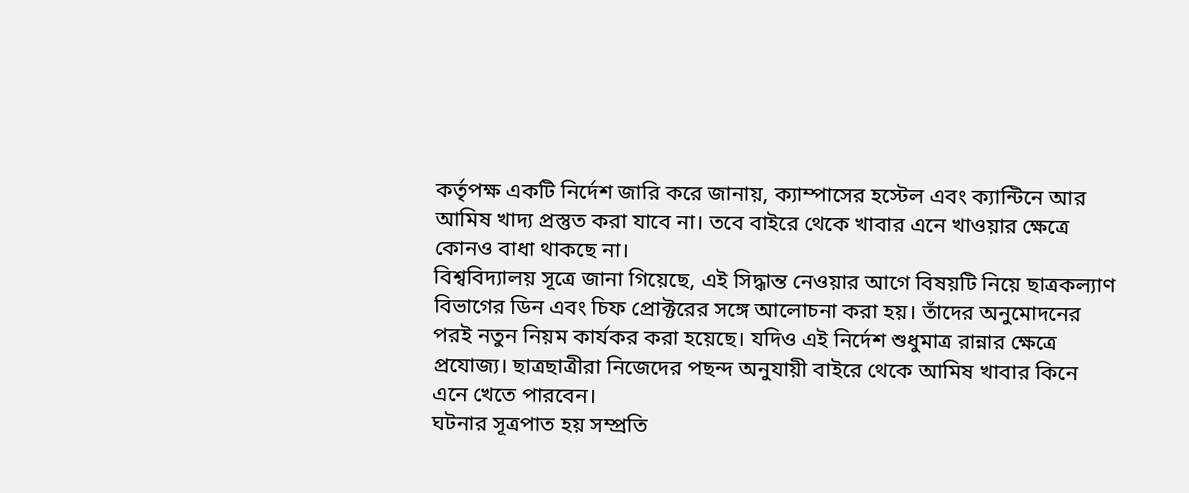কর্তৃপক্ষ একটি নির্দেশ জারি করে জানায়, ক্যাম্পাসের হস্টেল এবং ক্যান্টিনে আর আমিষ খাদ্য প্রস্তুত করা যাবে না। তবে বাইরে থেকে খাবার এনে খাওয়ার ক্ষেত্রে কোনও বাধা থাকছে না।
বিশ্ববিদ্যালয় সূত্রে জানা গিয়েছে, এই সিদ্ধান্ত নেওয়ার আগে বিষয়টি নিয়ে ছাত্রকল্যাণ বিভাগের ডিন এবং চিফ প্রোক্টরের সঙ্গে আলোচনা করা হয়। তাঁদের অনুমোদনের পরই নতুন নিয়ম কার্যকর করা হয়েছে। যদিও এই নির্দেশ শুধুমাত্র রান্নার ক্ষেত্রে প্রযোজ্য। ছাত্রছাত্রীরা নিজেদের পছন্দ অনুযায়ী বাইরে থেকে আমিষ খাবার কিনে এনে খেতে পারবেন।
ঘটনার সূত্রপাত হয় সম্প্রতি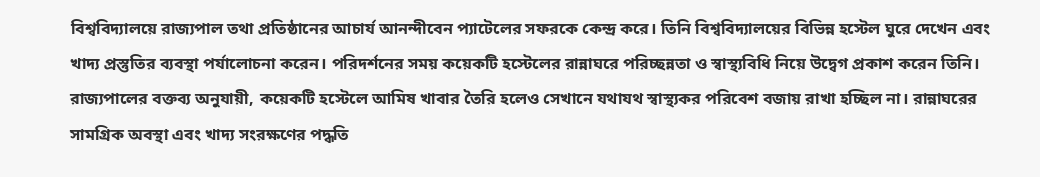বিশ্ববিদ্যালয়ে রাজ্যপাল তথা প্রতিষ্ঠানের আচার্য আনন্দীবেন প্যাটেলের সফরকে কেন্দ্র করে। তিনি বিশ্ববিদ্যালয়ের বিভিন্ন হস্টেল ঘুরে দেখেন এবং খাদ্য প্রস্তুতির ব্যবস্থা পর্যালোচনা করেন। পরিদর্শনের সময় কয়েকটি হস্টেলের রান্নাঘরে পরিচ্ছন্নতা ও স্বাস্থ্যবিধি নিয়ে উদ্বেগ প্রকাশ করেন তিনি।
রাজ্যপালের বক্তব্য অনুযায়ী, কয়েকটি হস্টেলে আমিষ খাবার তৈরি হলেও সেখানে যথাযথ স্বাস্থ্যকর পরিবেশ বজায় রাখা হচ্ছিল না। রান্নাঘরের সামগ্রিক অবস্থা এবং খাদ্য সংরক্ষণের পদ্ধতি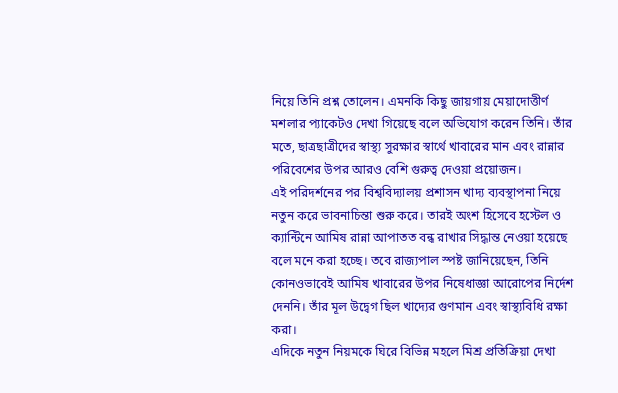নিয়ে তিনি প্রশ্ন তোলেন। এমনকি কিছু জায়গায় মেয়াদোত্তীর্ণ মশলার প্যাকেটও দেখা গিয়েছে বলে অভিযোগ করেন তিনি। তাঁর মতে, ছাত্রছাত্রীদের স্বাস্থ্য সুরক্ষার স্বার্থে খাবারের মান এবং রান্নার পরিবেশের উপর আরও বেশি গুরুত্ব দেওয়া প্রয়োজন।
এই পরিদর্শনের পর বিশ্ববিদ্যালয় প্রশাসন খাদ্য ব্যবস্থাপনা নিয়ে নতুন করে ভাবনাচিন্তা শুরু করে। তারই অংশ হিসেবে হস্টেল ও ক্যান্টিনে আমিষ রান্না আপাতত বন্ধ রাখার সিদ্ধান্ত নেওয়া হয়েছে বলে মনে করা হচ্ছে। তবে রাজ্যপাল স্পষ্ট জানিয়েছেন, তিনি কোনওভাবেই আমিষ খাবারের উপর নিষেধাজ্ঞা আরোপের নির্দেশ দেননি। তাঁর মূল উদ্বেগ ছিল খাদ্যের গুণমান এবং স্বাস্থ্যবিধি রক্ষা করা।
এদিকে নতুন নিয়মকে ঘিরে বিভিন্ন মহলে মিশ্র প্রতিক্রিয়া দেখা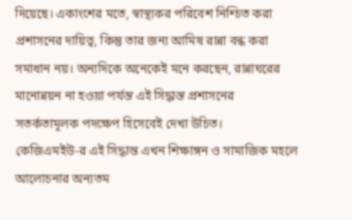দিয়েছে। একাংশের মতে, স্বাস্থ্যকর পরিবেশ নিশ্চিত করা প্রশাসনের দায়িত্ব, কিন্তু তার জন্য আমিষ রান্না বন্ধ করা সমাধান নয়। অন্যদিকে অনেকেই মনে করছেন, রান্নাঘরের মানোন্নয়ন না হওয়া পর্যন্ত এই সিদ্ধান্ত প্রশাসনের সতর্কতামূলক পদক্ষেপ হিসেবেই দেখা উচিত।
কেজিএমইউ-র এই সিদ্ধান্ত এখন শিক্ষাঙ্গন ও সামাজিক মহলে আলোচনার অন্যতম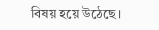বিষয় হয়ে উঠেছে।